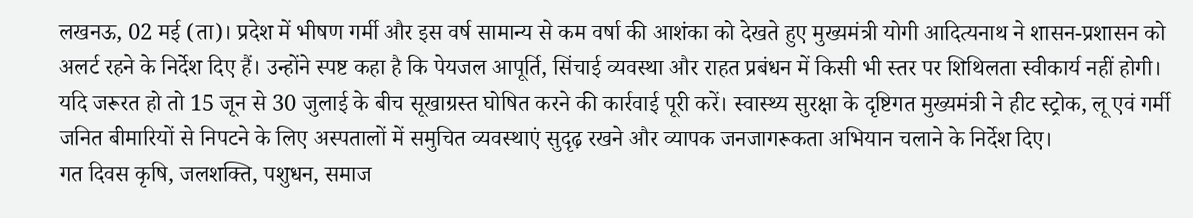लखनऊ, 02 मई (ता)। प्रदेश में भीषण गर्मी और इस वर्ष सामान्य से कम वर्षा की आशंका को देखते हुए मुख्यमंत्री योगी आदित्यनाथ ने शासन-प्रशासन को अलर्ट रहने के निर्देश दिए हैं। उन्होंने स्पष्ट कहा है कि पेयजल आपूर्ति, सिंचाई व्यवस्था और राहत प्रबंधन में किसी भी स्तर पर शिथिलता स्वीकार्य नहीं होगी। यदि जरूरत हो तो 15 जून से 30 जुलाई के बीच सूखाग्रस्त घोषित करने की कार्रवाई पूरी करें। स्वास्थ्य सुरक्षा के दृष्टिगत मुख्यमंत्री ने हीट स्ट्रोक, लू एवं गर्मी जनित बीमारियों से निपटने के लिए अस्पतालों में समुचित व्यवस्थाएं सुदृढ़ रखने और व्यापक जनजागरूकता अभियान चलाने के निर्देश दिए।
गत दिवस कृषि, जलशक्ति, पशुधन, समाज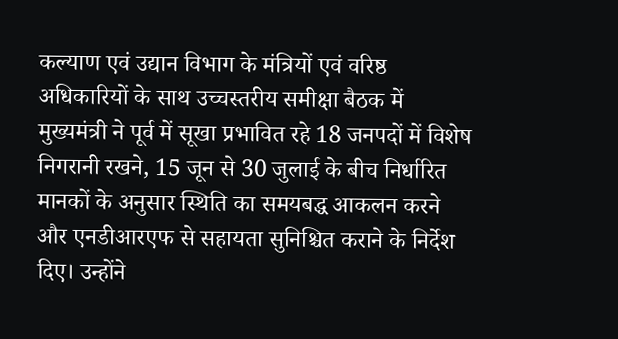कल्याण एवं उद्यान विभाग के मंत्रियों एवं वरिष्ठ अधिकारियों के साथ उच्चस्तरीय समीक्षा बैठक में मुख्यमंत्री ने पूर्व में सूखा प्रभावित रहे 18 जनपदों में विशेष निगरानी रखने, 15 जून से 30 जुलाई के बीच निर्धारित मानकों के अनुसार स्थिति का समयबद्ध आकलन करने और एनडीआरएफ से सहायता सुनिश्चित कराने के निर्देश दिए। उन्होंने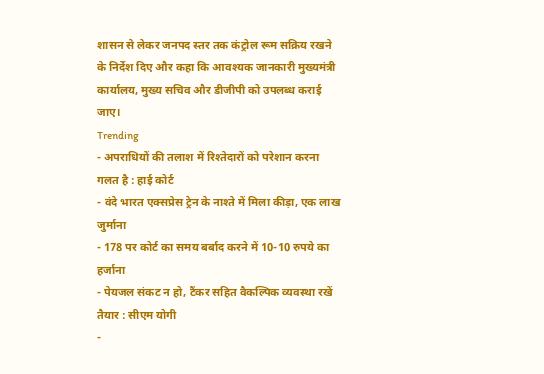शासन से लेकर जनपद स्तर तक कंट्रोल रूम सक्रिय रखने के निर्देश दिए और कहा कि आवश्यक जानकारी मुख्यमंत्री कार्यालय, मुख्य सचिव और डीजीपी को उपलब्ध कराई जाए।
Trending
- अपराधियों की तलाश में रिश्तेदारों को परेशान करना गलत है : हाई कोर्ट
- वंदे भारत एक्सप्रेस ट्रेन के नाश्ते में मिला कीड़ा, एक लाख जुर्माना
- 178 पर कोर्ट का समय बर्बाद करने में 10-10 रुपये का हर्जाना
- पेयजल संकट न हो, टैंकर सहित वैकल्पिक व्यवस्था रखें तैयार : सीएम योगी
-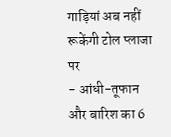गाड़ियां अब नहीं रूकेंगी टोल प्लाजा पर
- आंधी-तूफान और बारिश का 6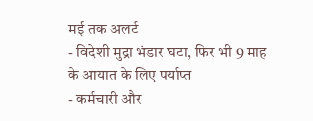मई तक अलर्ट
- विदेशी मुद्रा भंडार घटा, फिर भी 9 माह के आयात के लिए पर्याप्त
- कर्मचारी और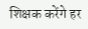शिक्षक करेंगे हर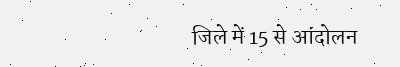जिले में 15 से आंदोलन